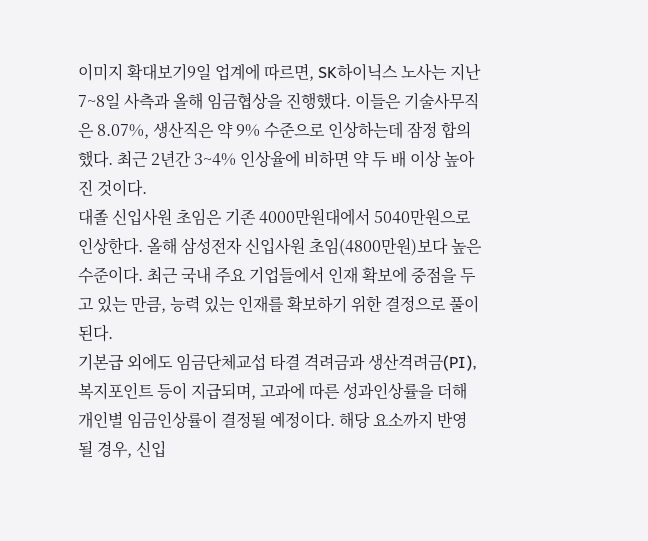이미지 확대보기9일 업계에 따르면, SK하이닉스 노사는 지난 7~8일 사측과 올해 임금협상을 진행했다. 이들은 기술사무직은 8.07%, 생산직은 약 9% 수준으로 인상하는데 잠정 합의했다. 최근 2년간 3~4% 인상율에 비하면 약 두 배 이상 높아진 것이다.
대졸 신입사원 초임은 기존 4000만원대에서 5040만원으로 인상한다. 올해 삼성전자 신입사원 초임(4800만원)보다 높은 수준이다. 최근 국내 주요 기업들에서 인재 확보에 중점을 두고 있는 만큼, 능력 있는 인재를 확보하기 위한 결정으로 풀이된다.
기본급 외에도 임금단체교섭 타결 격려금과 생산격려금(PI), 복지포인트 등이 지급되며, 고과에 따른 성과인상률을 더해 개인별 임금인상률이 결정될 예정이다. 해당 요소까지 반영될 경우, 신입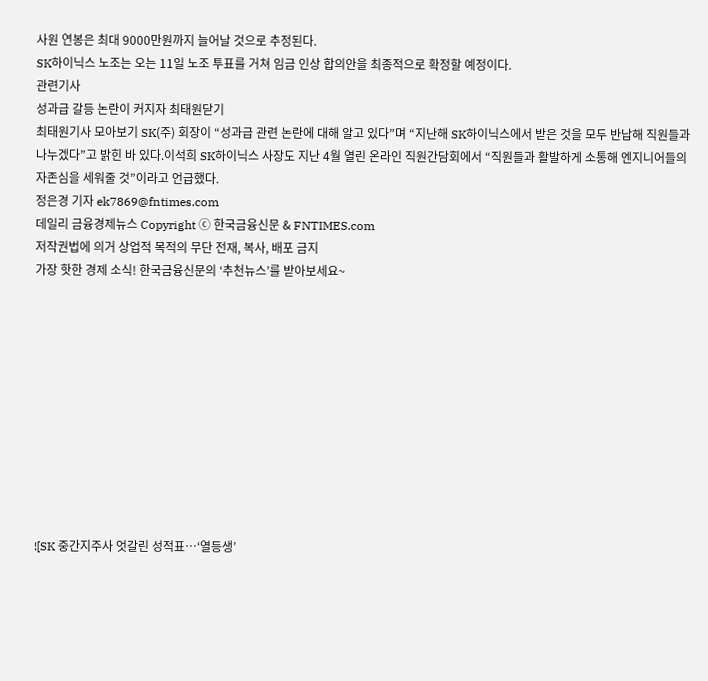사원 연봉은 최대 9000만원까지 늘어날 것으로 추정된다.
SK하이닉스 노조는 오는 11일 노조 투표를 거쳐 임금 인상 합의안을 최종적으로 확정할 예정이다.
관련기사
성과급 갈등 논란이 커지자 최태원닫기
최태원기사 모아보기 SK(주) 회장이 “성과급 관련 논란에 대해 알고 있다”며 “지난해 SK하이닉스에서 받은 것을 모두 반납해 직원들과 나누겠다”고 밝힌 바 있다.이석희 SK하이닉스 사장도 지난 4월 열린 온라인 직원간담회에서 “직원들과 활발하게 소통해 엔지니어들의 자존심을 세워줄 것”이라고 언급했다.
정은경 기자 ek7869@fntimes.com
데일리 금융경제뉴스 Copyright ⓒ 한국금융신문 & FNTIMES.com
저작권법에 의거 상업적 목적의 무단 전재, 복사, 배포 금지
가장 핫한 경제 소식! 한국금융신문의 ‘추천뉴스’를 받아보세요~











![SK 중간지주사 엇갈린 성적표…‘열등생’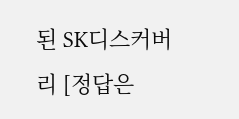된 SK디스커버리 [정답은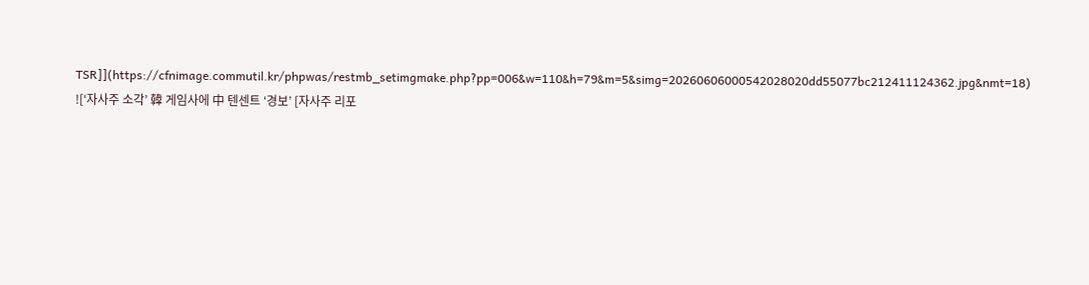TSR]](https://cfnimage.commutil.kr/phpwas/restmb_setimgmake.php?pp=006&w=110&h=79&m=5&simg=20260606000542028020dd55077bc212411124362.jpg&nmt=18)
![‘자사주 소각’ 韓 게임사에 中 텐센트 ‘경보’ [자사주 리포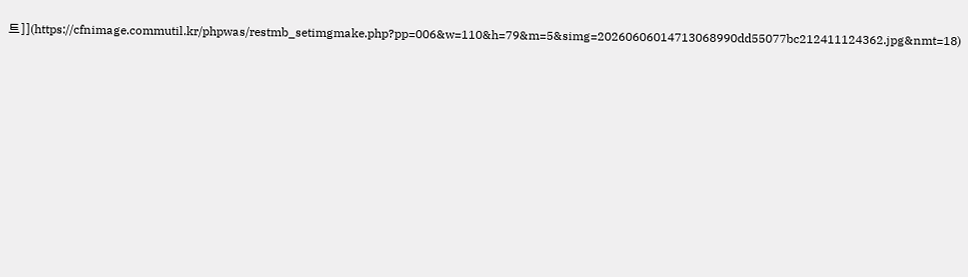트]](https://cfnimage.commutil.kr/phpwas/restmb_setimgmake.php?pp=006&w=110&h=79&m=5&simg=20260606014713068990dd55077bc212411124362.jpg&nmt=18)